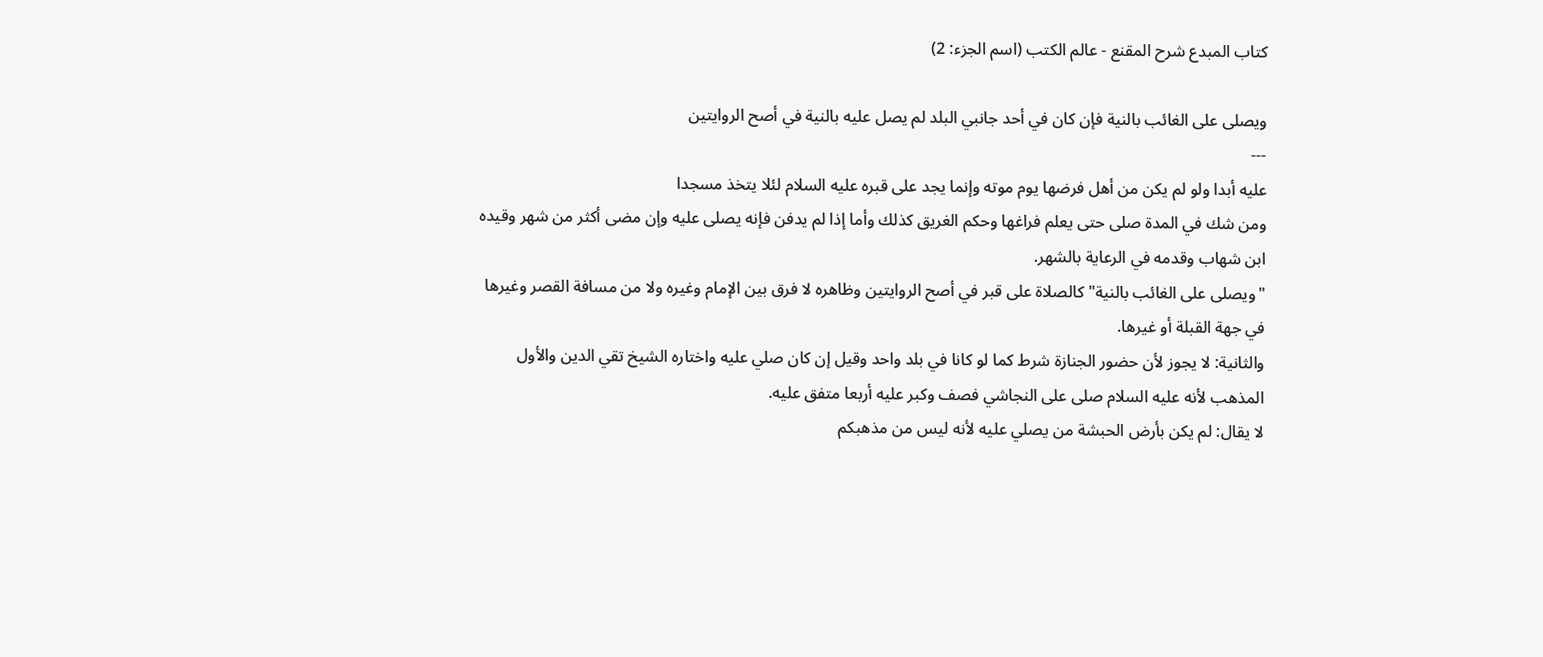كتاب المبدع شرح المقنع - عالم الكتب (اسم الجزء: 2)

ويصلى على الغائب بالنية فإن كان في أحد جانبي البلد لم يصل عليه بالنية في أصح الروايتين
---
عليه أبدا ولو لم يكن من أهل فرضها يوم موته وإنما يجد على قبره عليه السلام لئلا يتخذ مسجدا
ومن شك في المدة صلى حتى يعلم فراغها وحكم الغريق كذلك وأما إذا لم يدفن فإنه يصلى عليه وإن مضى أكثر من شهر وقيده ابن شهاب وقدمه في الرعاية بالشهر.
"ويصلى على الغائب بالنية" كالصلاة على قبر في أصح الروايتين وظاهره لا فرق بين الإمام وغيره ولا من مسافة القصر وغيرها في جهة القبلة أو غيرها.
والثانية: لا يجوز لأن حضور الجنازة شرط كما لو كانا في بلد واحد وقيل إن كان صلي عليه واختاره الشيخ تقي الدين والأول المذهب لأنه عليه السلام صلى على النجاشي فصف وكبر عليه أربعا متفق عليه.
لا يقال: لم يكن بأرض الحبشة من يصلي عليه لأنه ليس من مذهبكم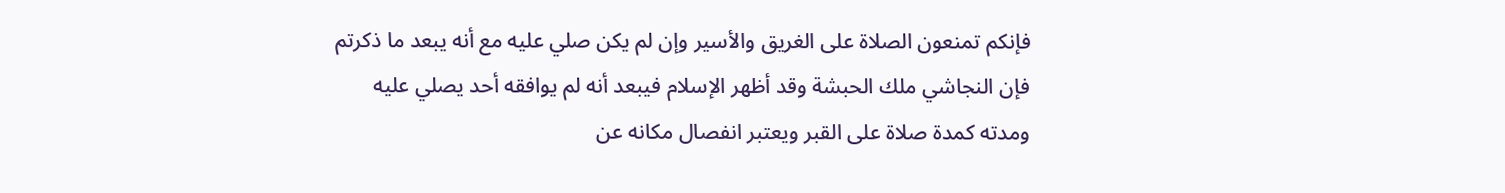فإنكم تمنعون الصلاة على الغريق والأسير وإن لم يكن صلي عليه مع أنه يبعد ما ذكرتم فإن النجاشي ملك الحبشة وقد أظهر الإسلام فيبعد أنه لم يوافقه أحد يصلي عليه ومدته كمدة صلاة على القبر ويعتبر انفصال مكانه عن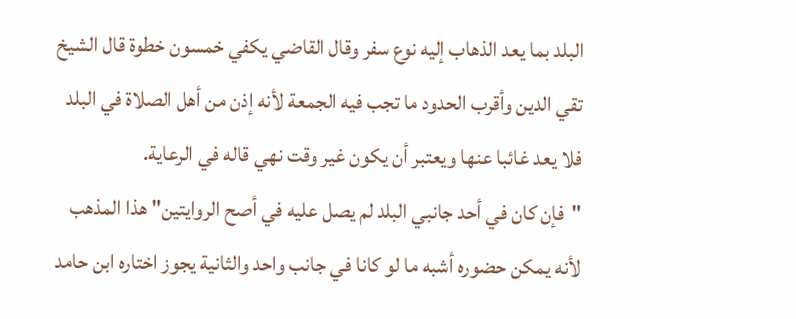البلد بما يعد الذهاب إليه نوع سفر وقال القاضي يكفي خمسون خطوة قال الشيخ تقي الدين وأقرب الحدود ما تجب فيه الجمعة لأنه إذن من أهل الصلاة في البلد فلا يعد غائبا عنها ويعتبر أن يكون غير وقت نهي قاله في الرعاية.
"فإن كان في أحد جانبي البلد لم يصل عليه في أصح الروايتين" هذا المذهب لأنه يمكن حضوره أشبه ما لو كانا في جانب واحد والثانية يجوز اختاره ابن حامد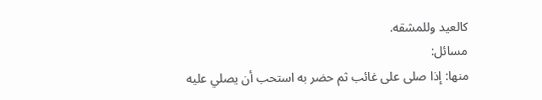كالعيد وللمشقه.
مسائل:
منها: إذا صلى على غائب ثم حضر به استحب أن يصلي عليه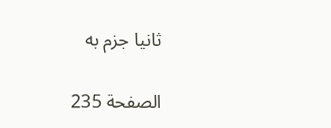ثانيا جزم به

الصفحة 235